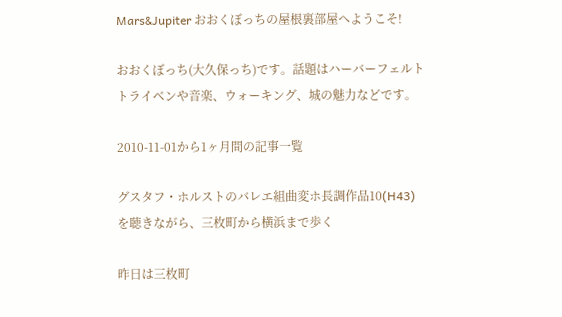Mars&Jupiter おおくぼっちの屋根裏部屋へようこそ!

おおくぼっち(大久保っち)です。話題はハーバーフェルトトライベンや音楽、ウォーキング、城の魅力などです。

2010-11-01から1ヶ月間の記事一覧

グスタフ・ホルストのバレエ組曲変ホ長調作品10(H43)を聴きながら、三枚町から横浜まで歩く

昨日は三枚町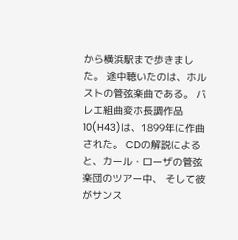から横浜駅まで歩きました。 途中聴いたのは、ホルストの管弦楽曲である。 バレエ組曲変ホ長調作品10(H43)は、1899年に作曲された。 CDの解説によると、カール・ローザの管弦楽団のツアー中、 そして彼がサンス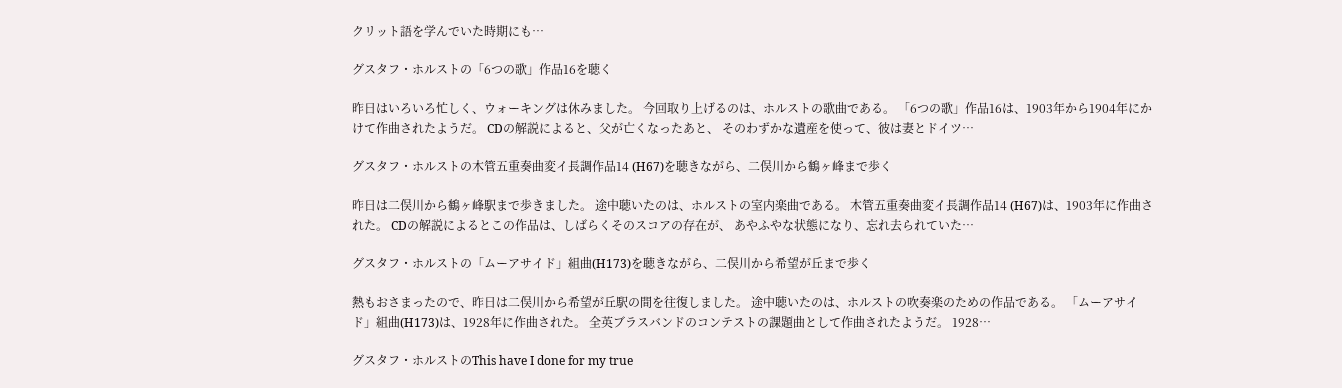クリット語を学んでいた時期にも…

グスタフ・ホルストの「6つの歌」作品16を聴く

昨日はいろいろ忙しく、ウォーキングは休みました。 今回取り上げるのは、ホルストの歌曲である。 「6つの歌」作品16は、1903年から1904年にかけて作曲されたようだ。 CDの解説によると、父が亡くなったあと、 そのわずかな遺産を使って、彼は妻とドイツ…

グスタフ・ホルストの木管五重奏曲変イ長調作品14 (H67)を聴きながら、二俣川から鶴ヶ峰まで歩く

昨日は二俣川から鶴ヶ峰駅まで歩きました。 途中聴いたのは、ホルストの室内楽曲である。 木管五重奏曲変イ長調作品14 (H67)は、1903年に作曲された。 CDの解説によるとこの作品は、しばらくそのスコアの存在が、 あやふやな状態になり、忘れ去られていた…

グスタフ・ホルストの「ムーアサイド」組曲(H173)を聴きながら、二俣川から希望が丘まで歩く

熱もおさまったので、昨日は二俣川から希望が丘駅の間を往復しました。 途中聴いたのは、ホルストの吹奏楽のための作品である。 「ムーアサイド」組曲(H173)は、1928年に作曲された。 全英ブラスバンドのコンテストの課題曲として作曲されたようだ。 1928…

グスタフ・ホルストのThis have I done for my true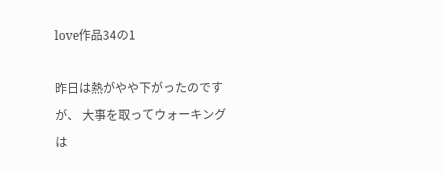love作品34の1

昨日は熱がやや下がったのですが、 大事を取ってウォーキングは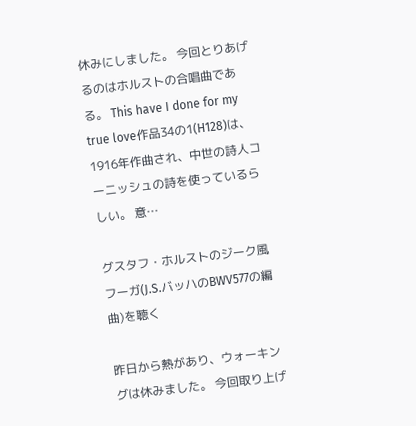休みにしました。 今回とりあげるのはホルストの合唱曲である。 This have I done for my true love作品34の1(H128)は、 1916年作曲され、中世の詩人コーニッシュの詩を使っているらしい。 意…

グスタフ・ホルストのジーク風フーガ(J.S.バッハのBWV577の編曲)を聴く

昨日から熱があり、ウォーキングは休みました。 今回取り上げ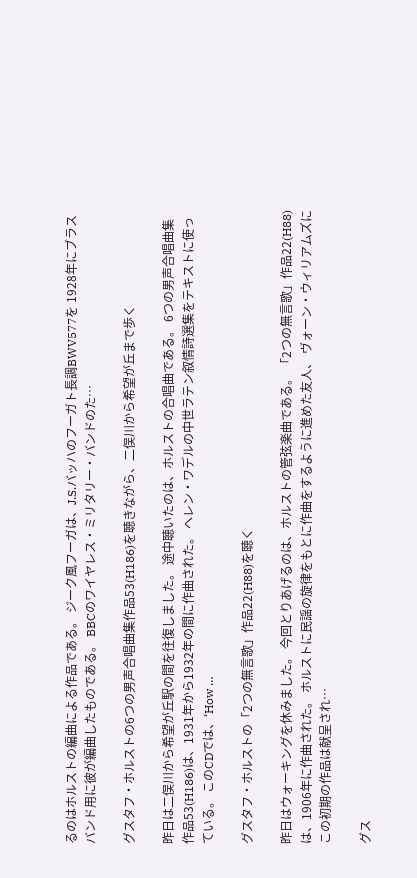るのはホルストの編曲による作品である。 ジーク風フーガは、J.S.バッハのフーガト長調BWV577を 1928年にブラスバンド用に彼が編曲したものである。 BBCのワイヤレス・ミリタリー・バンドのた…

グスタフ・ホルストの6つの男声合唱曲集作品53(H186)を聴きながら、二俣川から希望が丘まで歩く

昨日は二俣川から希望が丘駅の間を往復しました。 途中聴いたのは、ホルストの合唱曲である。 6つの男声合唱曲集作品53(H186)は、1931年から1932年の間に作曲された。 ヘレン・ワデルの中世ラテン叙情詩選集をテキストに使っている。 このCDでは、‘How …

グスタフ・ホルストの「2つの無言歌」作品22(H88)を聴く

昨日はウォーキングを休みました。 今回とりあげるのは、ホルストの管弦楽曲である。 「2つの無言歌」作品22(H88)は、1906年に作曲された。 ホルストに民謡の旋律をもとに作曲をするように進めた友人、 ヴォーン・ウィリアムズにこの初期の作品は献呈され…

グス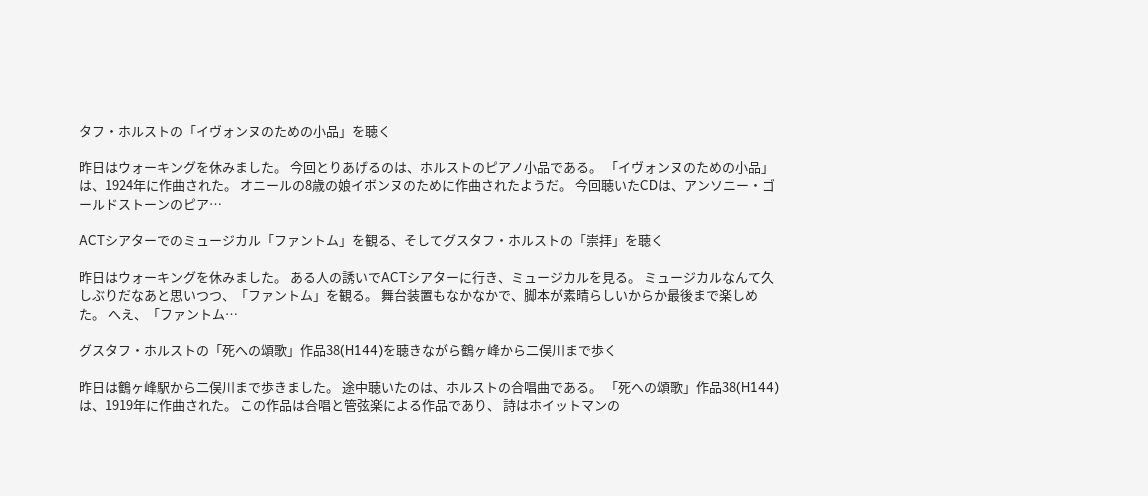タフ・ホルストの「イヴォンヌのための小品」を聴く

昨日はウォーキングを休みました。 今回とりあげるのは、ホルストのピアノ小品である。 「イヴォンヌのための小品」は、1924年に作曲された。 オニールの8歳の娘イボンヌのために作曲されたようだ。 今回聴いたCDは、アンソニー・ゴールドストーンのピア…

ACTシアターでのミュージカル「ファントム」を観る、そしてグスタフ・ホルストの「崇拝」を聴く

昨日はウォーキングを休みました。 ある人の誘いでACTシアターに行き、ミュージカルを見る。 ミュージカルなんて久しぶりだなあと思いつつ、「ファントム」を観る。 舞台装置もなかなかで、脚本が素晴らしいからか最後まで楽しめた。 へえ、「ファントム…

グスタフ・ホルストの「死への頌歌」作品38(H144)を聴きながら鶴ヶ峰から二俣川まで歩く

昨日は鶴ヶ峰駅から二俣川まで歩きました。 途中聴いたのは、ホルストの合唱曲である。 「死への頌歌」作品38(H144)は、1919年に作曲された。 この作品は合唱と管弦楽による作品であり、 詩はホイットマンの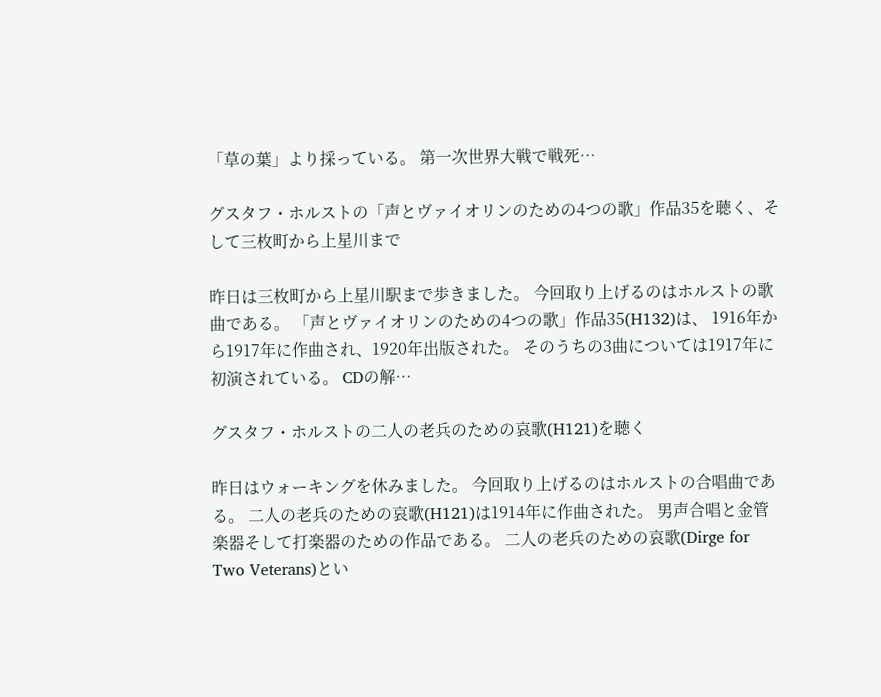「草の葉」より採っている。 第一次世界大戦で戦死…

グスタフ・ホルストの「声とヴァイオリンのための4つの歌」作品35を聴く、そして三枚町から上星川まで

昨日は三枚町から上星川駅まで歩きました。 今回取り上げるのはホルストの歌曲である。 「声とヴァイオリンのための4つの歌」作品35(H132)は、 1916年から1917年に作曲され、1920年出版された。 そのうちの3曲については1917年に初演されている。 CDの解…

グスタフ・ホルストの二人の老兵のための哀歌(H121)を聴く

昨日はウォーキングを休みました。 今回取り上げるのはホルストの合唱曲である。 二人の老兵のための哀歌(H121)は1914年に作曲された。 男声合唱と金管楽器そして打楽器のための作品である。 二人の老兵のための哀歌(Dirge for Two Veterans)とい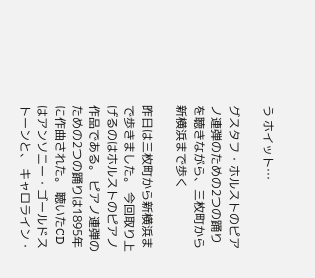う ホイット…

グスタフ・ホルストのピアノ連弾のための2つの踊りを聴きながら、三枚町から新横浜まで歩く

昨日は三枚町から新横浜まで歩きました。 今回取り上げるのはホルストのピアノ作品である。 ピアノ連弾のための2つの踊りは1895年に作曲された。 聴いたCDはアンソニー・ゴールドストーンと、 キャロライン・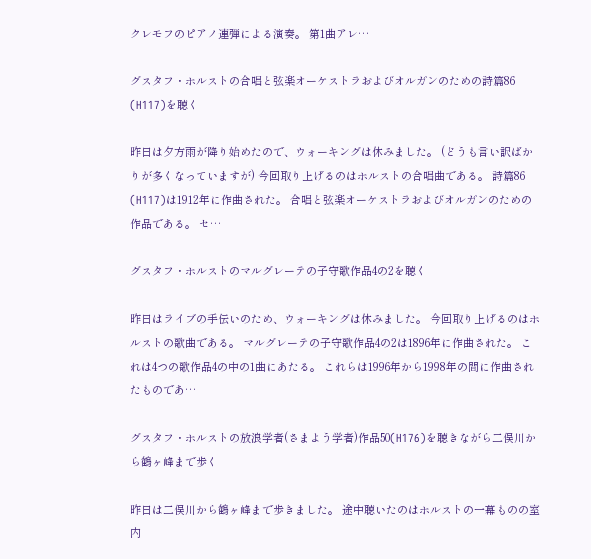クレモフのピアノ連弾による演奏。 第1曲アレ…

グスタフ・ホルストの合唱と弦楽オーケストラおよびオルガンのための詩篇86 (H117)を聴く

昨日は夕方雨が降り始めたので、ウォーキングは休みました。 (どうも言い訳ばかりが多くなっていますが) 今回取り上げるのはホルストの合唱曲である。 詩篇86 (H117)は1912年に作曲された。 合唱と弦楽オーケストラおよびオルガンのための作品である。 セ…

グスタフ・ホルストのマルグレーテの子守歌作品4の2を聴く

昨日はライブの手伝いのため、ウォーキングは休みました。 今回取り上げるのはホルストの歌曲である。 マルグレーテの子守歌作品4の2は1896年に作曲された。 これは4つの歌作品4の中の1曲にあたる。 これらは1996年から1998年の間に作曲されたものであ…

グスタフ・ホルストの放浪学者(さまよう学者)作品50(H176)を聴きながら二俣川から鶴ヶ峰まで歩く

昨日は二俣川から鶴ヶ峰まで歩きました。 途中聴いたのはホルストの一幕ものの室内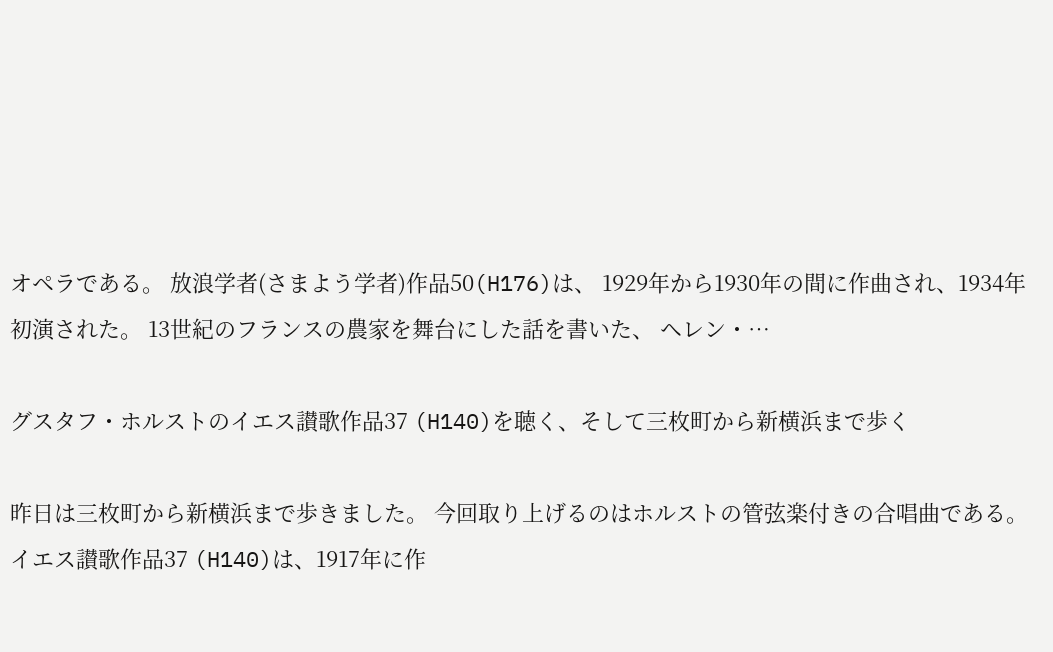オペラである。 放浪学者(さまよう学者)作品50(H176)は、 1929年から1930年の間に作曲され、1934年初演された。 13世紀のフランスの農家を舞台にした話を書いた、 ヘレン・…

グスタフ・ホルストのイエス讃歌作品37 (H140)を聴く、そして三枚町から新横浜まで歩く

昨日は三枚町から新横浜まで歩きました。 今回取り上げるのはホルストの管弦楽付きの合唱曲である。 イエス讃歌作品37 (H140)は、1917年に作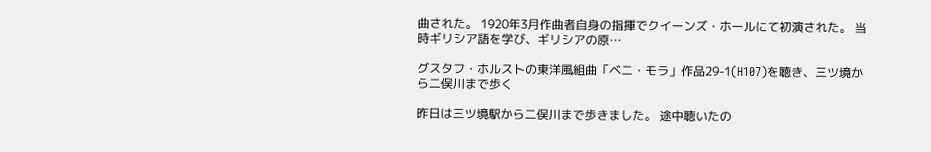曲された。 1920年3月作曲者自身の指揮でクイーンズ・ホールにて初演された。 当時ギリシア語を学び、ギリシアの原…

グスタフ・ホルストの東洋風組曲「ベニ・モラ」作品29-1(H107)を聴き、三ツ境から二俣川まで歩く

昨日は三ツ境駅から二俣川まで歩きました。 途中聴いたの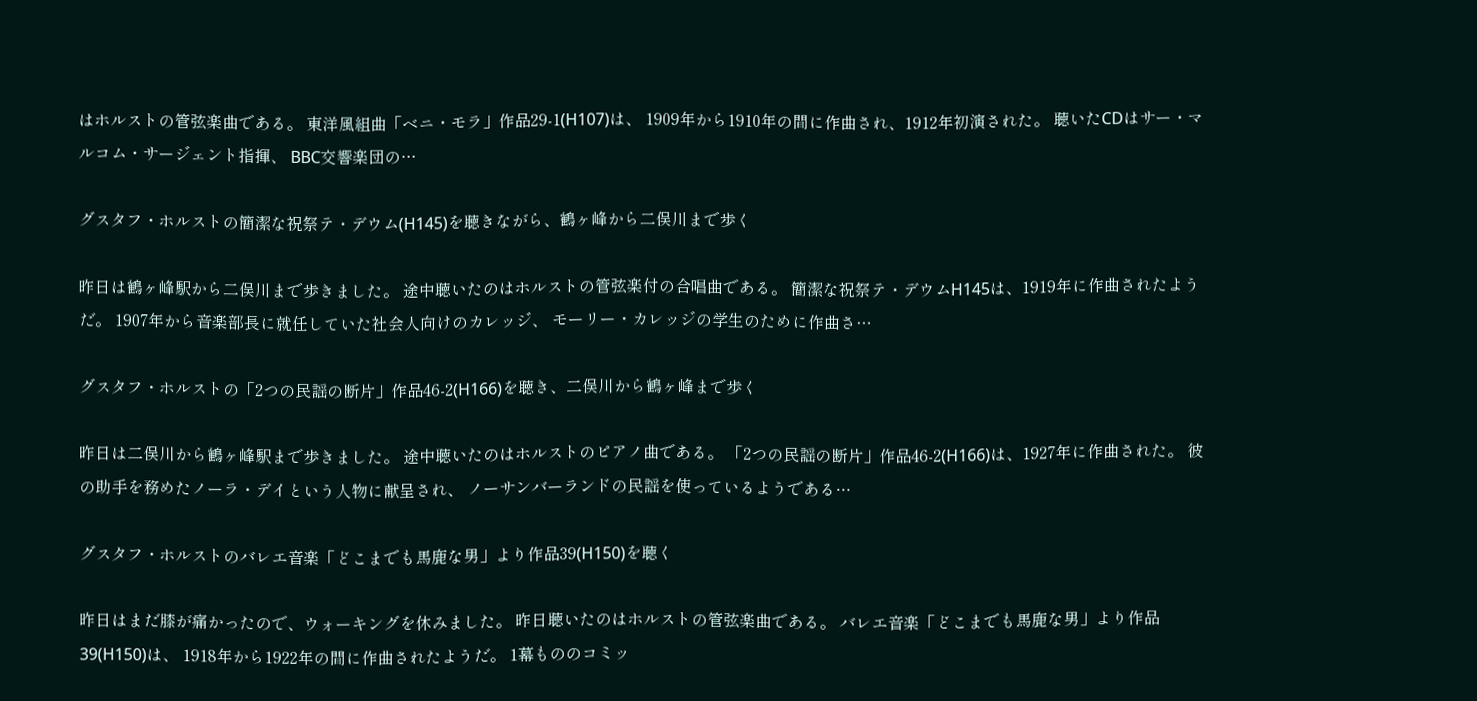はホルストの管弦楽曲である。 東洋風組曲「ベニ・モラ」作品29-1(H107)は、 1909年から1910年の間に作曲され、1912年初演された。 聴いたCDはサー・マルコム・サージェント指揮、 BBC交響楽団の…

グスタフ・ホルストの簡潔な祝祭テ・デウム(H145)を聴きながら、鶴ヶ峰から二俣川まで歩く

昨日は鶴ヶ峰駅から二俣川まで歩きました。 途中聴いたのはホルストの管弦楽付の合唱曲である。 簡潔な祝祭テ・デウムH145は、1919年に作曲されたようだ。 1907年から音楽部長に就任していた社会人向けのカレッジ、 モーリー・カレッジの学生のために作曲さ…

グスタフ・ホルストの「2つの民謡の断片」作品46-2(H166)を聴き、二俣川から鶴ヶ峰まで歩く

昨日は二俣川から鶴ヶ峰駅まで歩きました。 途中聴いたのはホルストのピアノ曲である。 「2つの民謡の断片」作品46-2(H166)は、1927年に作曲された。 彼の助手を務めたノーラ・デイという人物に献呈され、 ノーサンバーランドの民謡を使っているようである…

グスタフ・ホルストのバレエ音楽「どこまでも馬鹿な男」より作品39(H150)を聴く

昨日はまだ膝が痛かったので、ウォーキングを休みました。 昨日聴いたのはホルストの管弦楽曲である。 バレエ音楽「どこまでも馬鹿な男」より作品39(H150)は、 1918年から1922年の間に作曲されたようだ。 1幕もののコミッ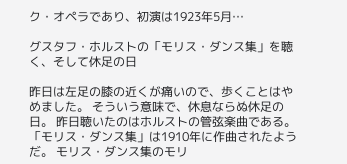ク・オペラであり、初演は1923年5月…

グスタフ・ホルストの「モリス・ダンス集」を聴く、そして休足の日

昨日は左足の膝の近くが痛いので、歩くことはやめました。 そういう意味で、休息ならぬ休足の日。 昨日聴いたのはホルストの管弦楽曲である。 「モリス・ダンス集」は1910年に作曲されたようだ。 モリス・ダンス集のモリ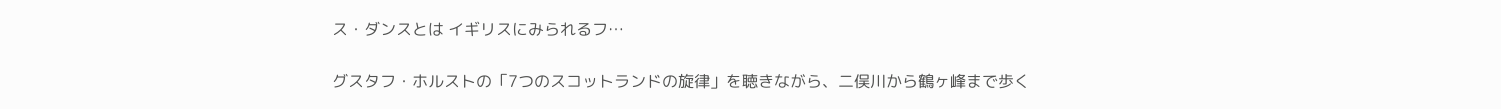ス・ダンスとは イギリスにみられるフ…

グスタフ・ホルストの「7つのスコットランドの旋律」を聴きながら、二俣川から鶴ヶ峰まで歩く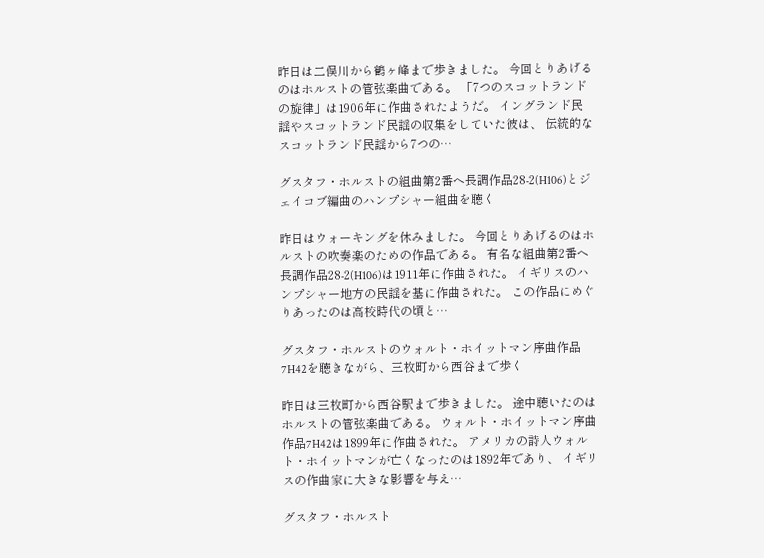昨日は二俣川から鶴ヶ峰まで歩きました。 今回とりあげるのはホルストの管弦楽曲である。 「7つのスコットランドの旋律」は1906年に作曲されたようだ。 イングランド民謡やスコットランド民謡の収集をしていた彼は、 伝統的なスコットランド民謡から7つの…

グスタフ・ホルストの組曲第2番ヘ長調作品28-2(H106)とジェイコブ編曲のハンプシャー組曲を聴く

昨日はウォーキングを休みました。 今回とりあげるのはホルストの吹奏楽のための作品である。 有名な組曲第2番ヘ長調作品28-2(H106)は1911年に作曲された。 イギリスのハンプシャー地方の民謡を基に作曲された。 この作品にめぐりあったのは高校時代の頃と…

グスタフ・ホルストのウォルト・ホイットマン序曲作品7H42を聴きながら、三枚町から西谷まで歩く

昨日は三枚町から西谷駅まで歩きました。 途中聴いたのはホルストの管弦楽曲である。 ウォルト・ホイットマン序曲作品7H42は1899年に作曲された。 アメリカの詩人ウォルト・ホイットマンが亡くなったのは1892年であり、 イギリスの作曲家に大きな影響を与え…

グスタフ・ホルスト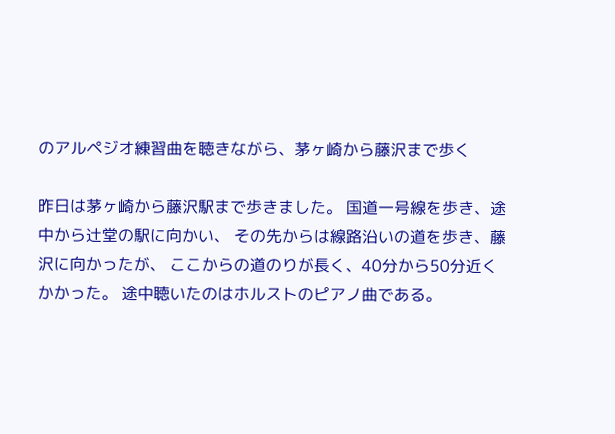のアルペジオ練習曲を聴きながら、茅ヶ崎から藤沢まで歩く

昨日は茅ヶ崎から藤沢駅まで歩きました。 国道一号線を歩き、途中から辻堂の駅に向かい、 その先からは線路沿いの道を歩き、藤沢に向かったが、 ここからの道のりが長く、40分から50分近くかかった。 途中聴いたのはホルストのピアノ曲である。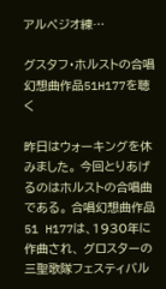アルペジオ練…

グスタフ・ホルストの合唱幻想曲作品51H177を聴く

昨日はウォーキングを休みました。 今回とりあげるのはホルストの合唱曲である。 合唱幻想曲作品51 H177は、1930年に作曲され、 グロスターの三聖歌隊フェスティバル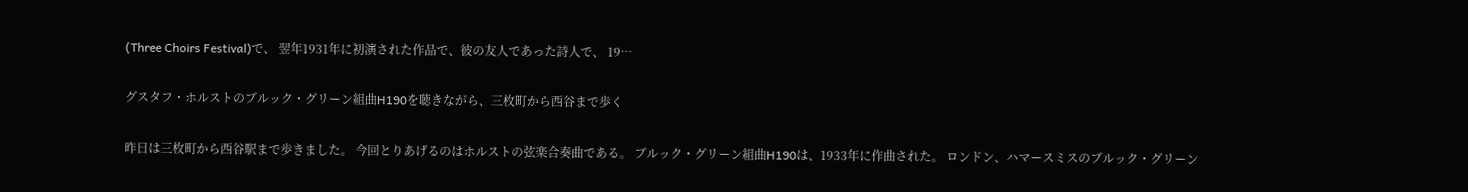(Three Choirs Festival)で、 翌年1931年に初演された作品で、彼の友人であった詩人で、 19…

グスタフ・ホルストのブルック・グリーン組曲H190を聴きながら、三枚町から西谷まで歩く

昨日は三枚町から西谷駅まで歩きました。 今回とりあげるのはホルストの弦楽合奏曲である。 ブルック・グリーン組曲H190は、1933年に作曲された。 ロンドン、ハマースミスのブルック・グリーン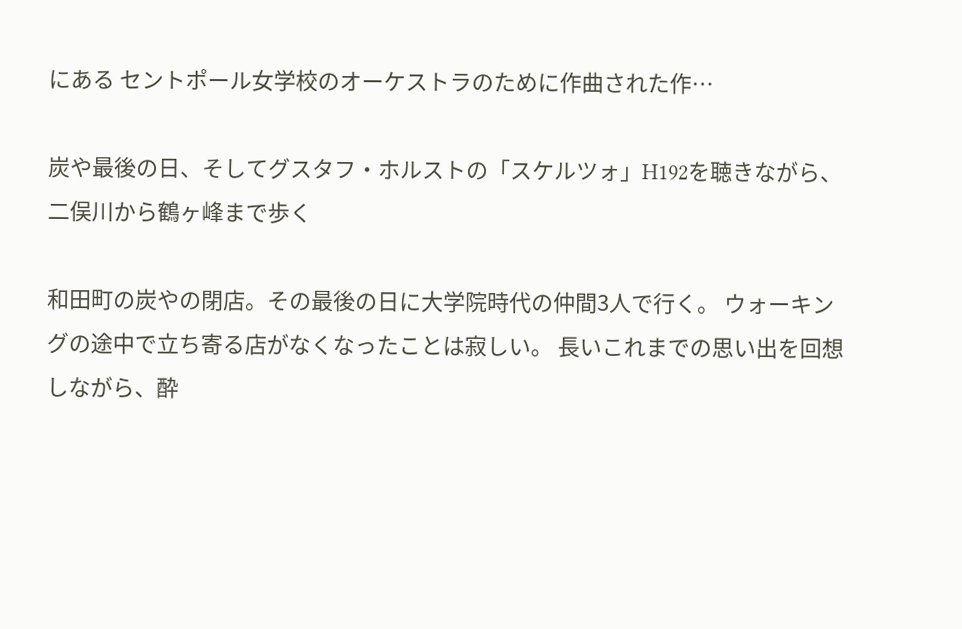にある セントポール女学校のオーケストラのために作曲された作…

炭や最後の日、そしてグスタフ・ホルストの「スケルツォ」H192を聴きながら、二俣川から鶴ヶ峰まで歩く

和田町の炭やの閉店。その最後の日に大学院時代の仲間3人で行く。 ウォーキングの途中で立ち寄る店がなくなったことは寂しい。 長いこれまでの思い出を回想しながら、酔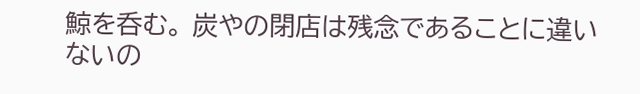鯨を呑む。 炭やの閉店は残念であることに違いないの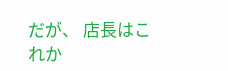だが、 店長はこれか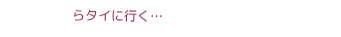らタイに行く…